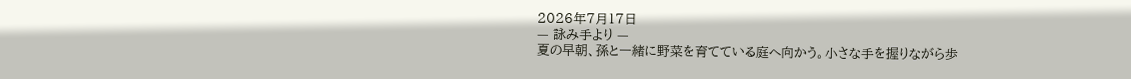2026年7月17日
— 詠み手より —
夏の早朝、孫と一緒に野菜を育てている庭へ向かう。小さな手を握りながら歩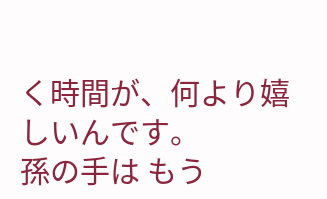く時間が、何より嬉しいんです。
孫の手は もう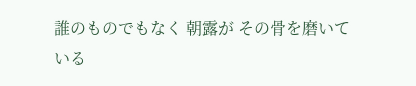誰のものでもなく 朝露が その骨を磨いている